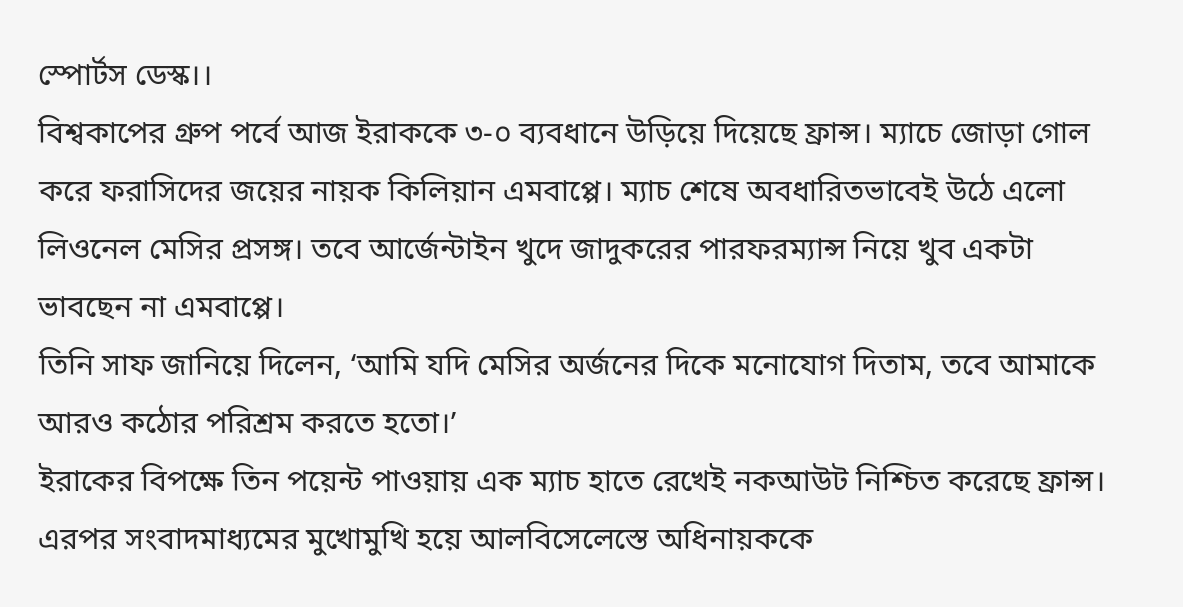স্পোর্টস ডেস্ক।।
বিশ্বকাপের গ্রুপ পর্বে আজ ইরাককে ৩-০ ব্যবধানে উড়িয়ে দিয়েছে ফ্রান্স। ম্যাচে জোড়া গোল করে ফরাসিদের জয়ের নায়ক কিলিয়ান এমবাপ্পে। ম্যাচ শেষে অবধারিতভাবেই উঠে এলো লিওনেল মেসির প্রসঙ্গ। তবে আর্জেন্টাইন খুদে জাদুকরের পারফরম্যান্স নিয়ে খুব একটা ভাবছেন না এমবাপ্পে।
তিনি সাফ জানিয়ে দিলেন, ‘আমি যদি মেসির অর্জনের দিকে মনোযোগ দিতাম, তবে আমাকে আরও কঠোর পরিশ্রম করতে হতো।’
ইরাকের বিপক্ষে তিন পয়েন্ট পাওয়ায় এক ম্যাচ হাতে রেখেই নকআউট নিশ্চিত করেছে ফ্রান্স।
এরপর সংবাদমাধ্যমের মুখোমুখি হয়ে আলবিসেলেস্তে অধিনায়ককে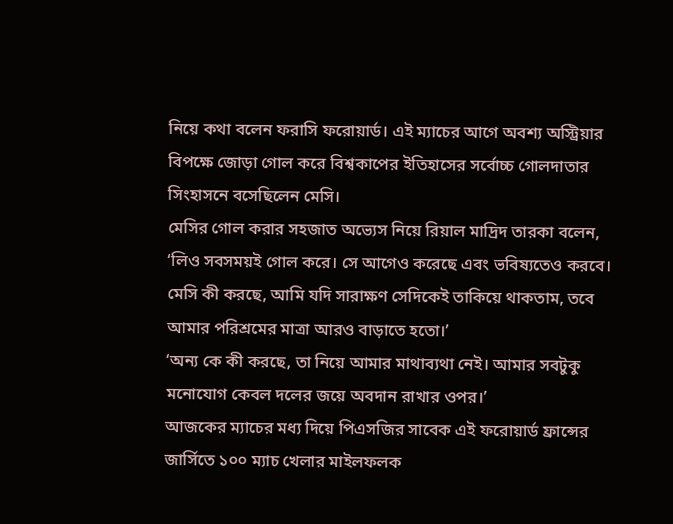নিয়ে কথা বলেন ফরাসি ফরোয়ার্ড। এই ম্যাচের আগে অবশ্য অস্ট্রিয়ার বিপক্ষে জোড়া গোল করে বিশ্বকাপের ইতিহাসের সর্বোচ্চ গোলদাতার সিংহাসনে বসেছিলেন মেসি।
মেসির গোল করার সহজাত অভ্যেস নিয়ে রিয়াল মাদ্রিদ তারকা বলেন, ‘লিও সবসময়ই গোল করে। সে আগেও করেছে এবং ভবিষ্যতেও করবে। মেসি কী করছে, আমি যদি সারাক্ষণ সেদিকেই তাকিয়ে থাকতাম, তবে আমার পরিশ্রমের মাত্রা আরও বাড়াতে হতো।’
‘অন্য কে কী করছে, তা নিয়ে আমার মাথাব্যথা নেই। আমার সবটুকু মনোযোগ কেবল দলের জয়ে অবদান রাখার ওপর।’
আজকের ম্যাচের মধ্য দিয়ে পিএসজির সাবেক এই ফরোয়ার্ড ফ্রান্সের জার্সিতে ১০০ ম্যাচ খেলার মাইলফলক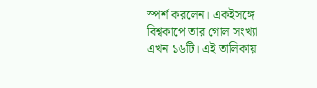স্পর্শ করলেন। একইসঙ্গে বিশ্বকাপে তার গোল সংখ্যা এখন ১৬টি। এই তালিকায়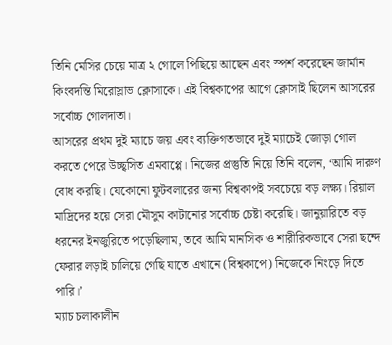তিনি মেসির চেয়ে মাত্র ২ গোলে পিছিয়ে আছেন এবং স্পর্শ করেছেন জার্মান কিংবদন্তি মিরোস্লাভ ক্লোসাকে। এই বিশ্বকাপের আগে ক্লোসাই ছিলেন আসরের সর্বোচ্চ গোলদাতা।
আসরের প্রথম দুই ম্যাচে জয় এবং ব্যক্তিগতভাবে দুই ম্যাচেই জোড়া গোল করতে পেরে উচ্ছ্বসিত এমবাপ্পে। নিজের প্রস্তুতি নিয়ে তিনি বলেন, ‘আমি দারুণ বোধ করছি। যেকোনো ফুটবলারের জন্য বিশ্বকাপই সবচেয়ে বড় লক্ষ্য। রিয়াল মাদ্রিদের হয়ে সেরা মৌসুম কাটানোর সর্বোচ্চ চেষ্টা করেছি। জানুয়ারিতে বড় ধরনের ইনজুরিতে পড়েছিলাম, তবে আমি মানসিক ও শারীরিকভাবে সেরা ছন্দে ফেরার লড়াই চালিয়ে গেছি যাতে এখানে (বিশ্বকাপে) নিজেকে নিংড়ে দিতে পারি।’
ম্যাচ চলাকালীন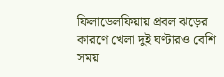ফিলাডেলফিয়ায় প্রবল ঝড়ের কারণে খেলা দুই ঘণ্টারও বেশি সময়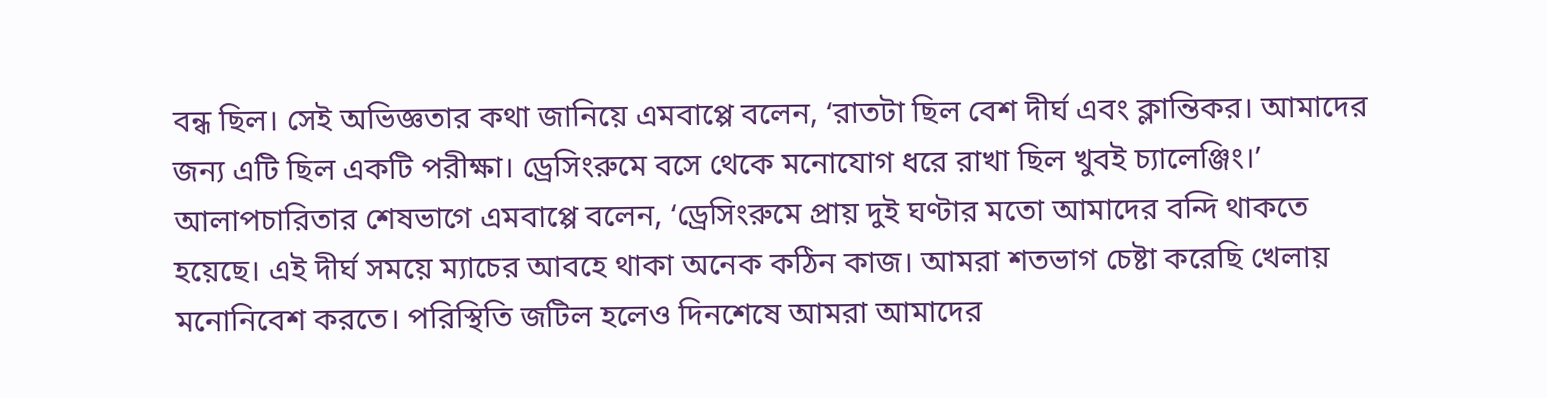বন্ধ ছিল। সেই অভিজ্ঞতার কথা জানিয়ে এমবাপ্পে বলেন, ‘রাতটা ছিল বেশ দীর্ঘ এবং ক্লান্তিকর। আমাদের জন্য এটি ছিল একটি পরীক্ষা। ড্রেসিংরুমে বসে থেকে মনোযোগ ধরে রাখা ছিল খুবই চ্যালেঞ্জিং।’
আলাপচারিতার শেষভাগে এমবাপ্পে বলেন, ‘ড্রেসিংরুমে প্রায় দুই ঘণ্টার মতো আমাদের বন্দি থাকতে হয়েছে। এই দীর্ঘ সময়ে ম্যাচের আবহে থাকা অনেক কঠিন কাজ। আমরা শতভাগ চেষ্টা করেছি খেলায় মনোনিবেশ করতে। পরিস্থিতি জটিল হলেও দিনশেষে আমরা আমাদের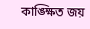কাঙ্ক্ষিত জয়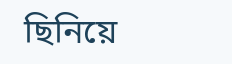ছিনিয়ে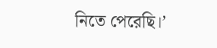নিতে পেরেছি।’